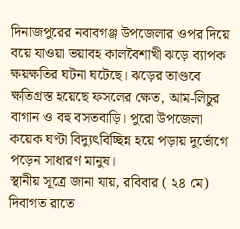দিনাজপুরের নবাবগঞ্জ উপজেলার ওপর দিয়ে বয়ে যাওয়া ভয়াবহ কালবৈশাখী ঝড়ে ব্যাপক ক্ষয়ক্ষতির ঘটনা ঘটেছে। ঝড়ের তাণ্ডবে ক্ষতিগ্রস্ত হয়েছে ফসলের ক্ষেত, আম-লিচুর বাগান ও বহু বসতবাড়ি। পুরো উপজেলা কয়েক ঘণ্টা বিদ্যুৎবিচ্ছিন্ন হয়ে পড়ায় দুর্ভোগে পড়েন সাধারণ মানুষ।
স্থানীয় সূত্রে জানা যায়, রবিবার ( ২৪ মে) দিবাগত রাতে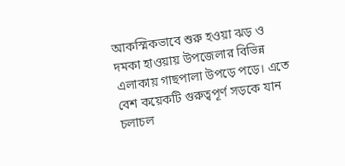আকস্মিকভাবে শুরু হওয়া ঝড় ও দমকা হাওয়ায় উপজেলার বিভিন্ন এলাকায় গাছপালা উপড়ে পড়ে। এতে বেশ কয়েকটি গুরুত্বপূর্ণ সড়কে যান চলাচল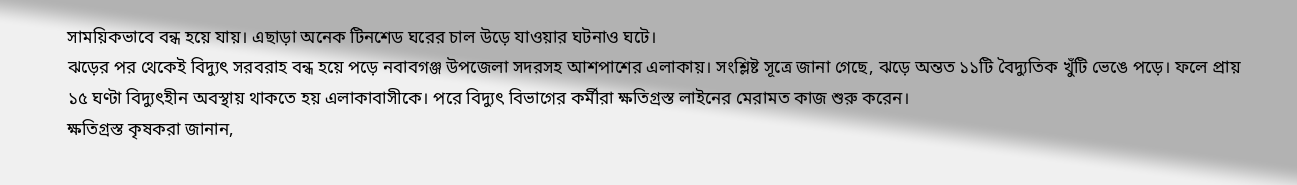সাময়িকভাবে বন্ধ হয়ে যায়। এছাড়া অনেক টিনশেড ঘরের চাল উড়ে যাওয়ার ঘটনাও ঘটে।
ঝড়ের পর থেকেই বিদ্যুৎ সরবরাহ বন্ধ হয়ে পড়ে নবাবগঞ্জ উপজেলা সদরসহ আশপাশের এলাকায়। সংশ্লিষ্ট সূত্রে জানা গেছে, ঝড়ে অন্তত ১১টি বৈদ্যুতিক খুঁটি ভেঙে পড়ে। ফলে প্রায় ১৫ ঘণ্টা বিদ্যুৎহীন অবস্থায় থাকতে হয় এলাকাবাসীকে। পরে বিদ্যুৎ বিভাগের কর্মীরা ক্ষতিগ্রস্ত লাইনের মেরামত কাজ শুরু করেন।
ক্ষতিগ্রস্ত কৃষকরা জানান,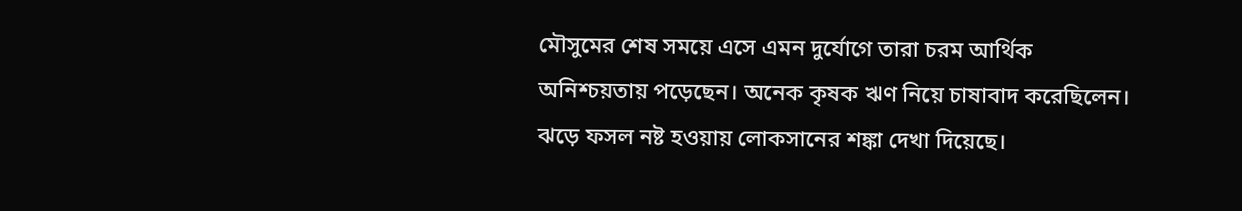মৌসুমের শেষ সময়ে এসে এমন দুর্যোগে তারা চরম আর্থিক অনিশ্চয়তায় পড়েছেন। অনেক কৃষক ঋণ নিয়ে চাষাবাদ করেছিলেন। ঝড়ে ফসল নষ্ট হওয়ায় লোকসানের শঙ্কা দেখা দিয়েছে।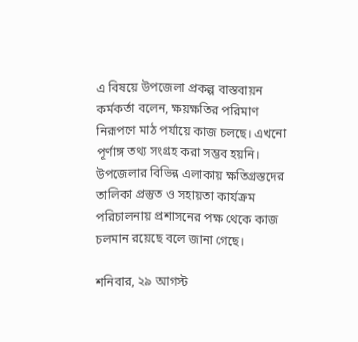এ বিষয়ে উপজেলা প্রকল্প বাস্তবায়ন কর্মকর্তা বলেন, ক্ষয়ক্ষতির পরিমাণ নিরূপণে মাঠ পর্যায়ে কাজ চলছে। এখনো পূর্ণাঙ্গ তথ্য সংগ্রহ করা সম্ভব হয়নি।
উপজেলার বিভিন্ন এলাকায় ক্ষতিগ্রস্তদের তালিকা প্রস্তুত ও সহায়তা কার্যক্রম পরিচালনায় প্রশাসনের পক্ষ থেকে কাজ চলমান রয়েছে বলে জানা গেছে।

শনিবার, ২৯ আগস্ট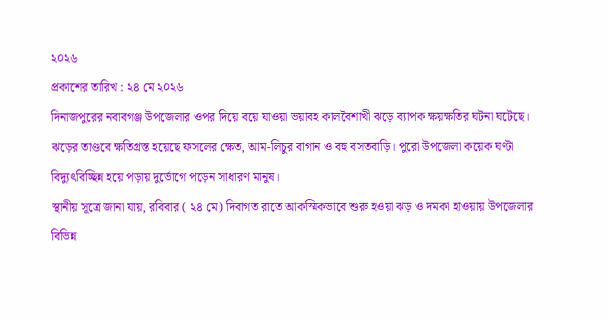২০২৬
প্রকাশের তারিখ : ২৪ মে ২০২৬
দিনাজপুরের নবাবগঞ্জ উপজেলার ওপর দিয়ে বয়ে যাওয়া ভয়াবহ কালবৈশাখী ঝড়ে ব্যাপক ক্ষয়ক্ষতির ঘটনা ঘটেছে। ঝড়ের তাণ্ডবে ক্ষতিগ্রস্ত হয়েছে ফসলের ক্ষেত, আম-লিচুর বাগান ও বহু বসতবাড়ি। পুরো উপজেলা কয়েক ঘণ্টা বিদ্যুৎবিচ্ছিন্ন হয়ে পড়ায় দুর্ভোগে পড়েন সাধারণ মানুষ।
স্থানীয় সূত্রে জানা যায়, রবিবার ( ২৪ মে) দিবাগত রাতে আকস্মিকভাবে শুরু হওয়া ঝড় ও দমকা হাওয়ায় উপজেলার বিভিন্ন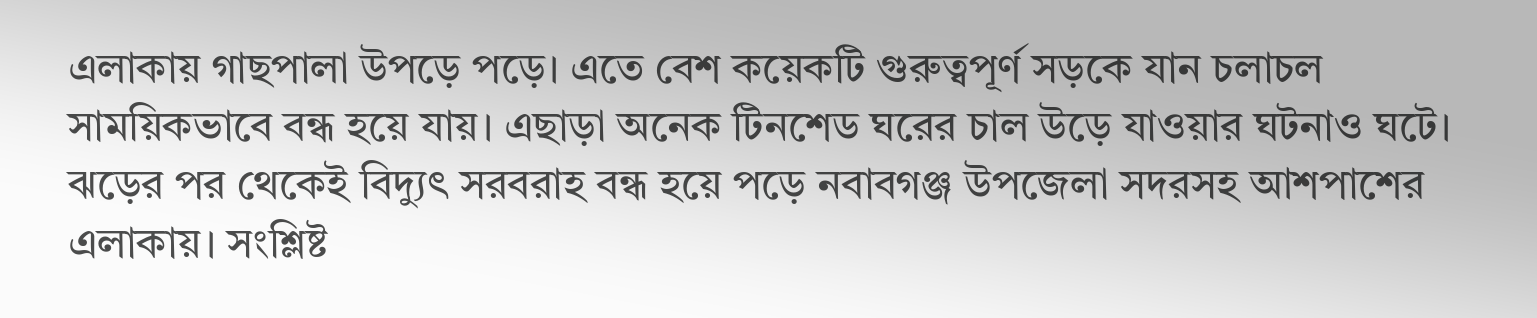এলাকায় গাছপালা উপড়ে পড়ে। এতে বেশ কয়েকটি গুরুত্বপূর্ণ সড়কে যান চলাচল সাময়িকভাবে বন্ধ হয়ে যায়। এছাড়া অনেক টিনশেড ঘরের চাল উড়ে যাওয়ার ঘটনাও ঘটে।
ঝড়ের পর থেকেই বিদ্যুৎ সরবরাহ বন্ধ হয়ে পড়ে নবাবগঞ্জ উপজেলা সদরসহ আশপাশের এলাকায়। সংশ্লিষ্ট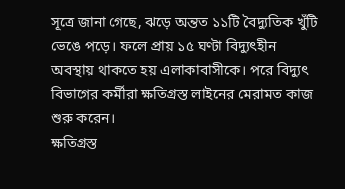সূত্রে জানা গেছে, ঝড়ে অন্তত ১১টি বৈদ্যুতিক খুঁটি ভেঙে পড়ে। ফলে প্রায় ১৫ ঘণ্টা বিদ্যুৎহীন অবস্থায় থাকতে হয় এলাকাবাসীকে। পরে বিদ্যুৎ বিভাগের কর্মীরা ক্ষতিগ্রস্ত লাইনের মেরামত কাজ শুরু করেন।
ক্ষতিগ্রস্ত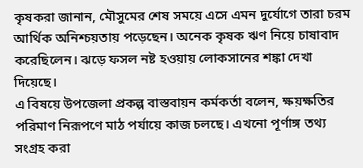কৃষকরা জানান, মৌসুমের শেষ সময়ে এসে এমন দুর্যোগে তারা চরম আর্থিক অনিশ্চয়তায় পড়েছেন। অনেক কৃষক ঋণ নিয়ে চাষাবাদ করেছিলেন। ঝড়ে ফসল নষ্ট হওয়ায় লোকসানের শঙ্কা দেখা দিয়েছে।
এ বিষয়ে উপজেলা প্রকল্প বাস্তবায়ন কর্মকর্তা বলেন, ক্ষয়ক্ষতির পরিমাণ নিরূপণে মাঠ পর্যায়ে কাজ চলছে। এখনো পূর্ণাঙ্গ তথ্য সংগ্রহ করা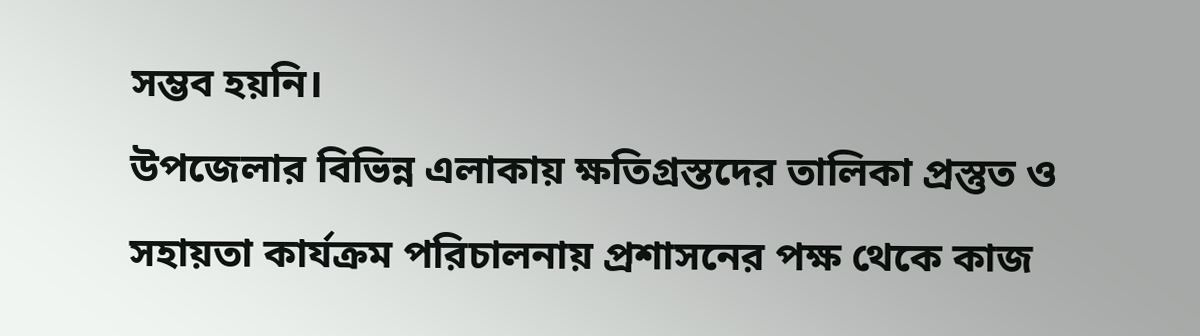সম্ভব হয়নি।
উপজেলার বিভিন্ন এলাকায় ক্ষতিগ্রস্তদের তালিকা প্রস্তুত ও সহায়তা কার্যক্রম পরিচালনায় প্রশাসনের পক্ষ থেকে কাজ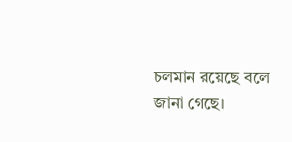চলমান রয়েছে বলে জানা গেছে।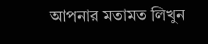আপনার মতামত লিখুন